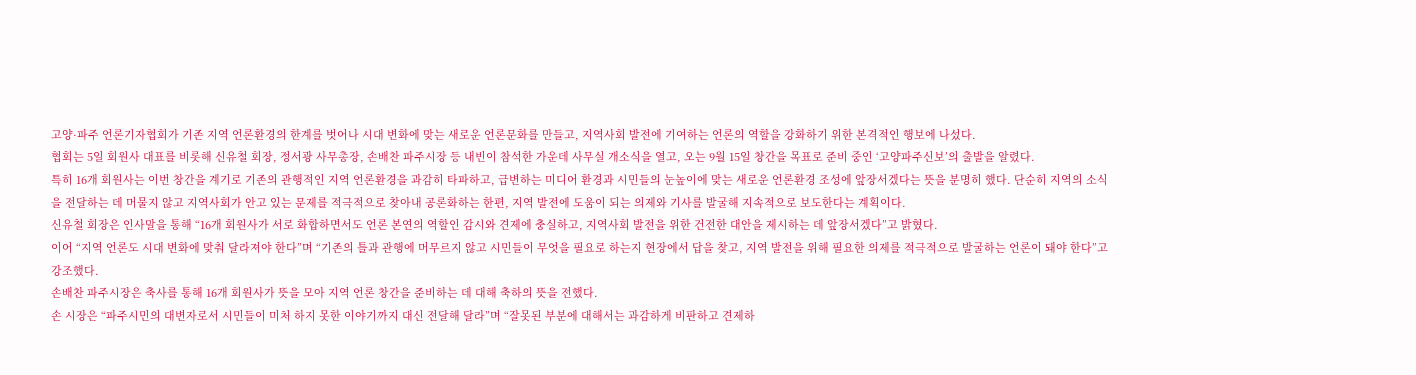고양·파주 언론기자협회가 기존 지역 언론환경의 한계를 벗어나 시대 변화에 맞는 새로운 언론문화를 만들고, 지역사회 발전에 기여하는 언론의 역할을 강화하기 위한 본격적인 행보에 나섰다.
협회는 5일 회원사 대표를 비롯해 신유철 회장, 정서광 사무총장, 손배찬 파주시장 등 내빈이 참석한 가운데 사무실 개소식을 열고, 오는 9월 15일 창간을 목표로 준비 중인 ‘고양파주신보’의 출발을 알렸다.
특히 16개 회원사는 이번 창간을 계기로 기존의 관행적인 지역 언론환경을 과감히 타파하고, 급변하는 미디어 환경과 시민들의 눈높이에 맞는 새로운 언론환경 조성에 앞장서겠다는 뜻을 분명히 했다. 단순히 지역의 소식을 전달하는 데 머물지 않고 지역사회가 안고 있는 문제를 적극적으로 찾아내 공론화하는 한편, 지역 발전에 도움이 되는 의제와 기사를 발굴해 지속적으로 보도한다는 계획이다.
신유철 회장은 인사말을 통해 “16개 회원사가 서로 화합하면서도 언론 본연의 역할인 감시와 견제에 충실하고, 지역사회 발전을 위한 건전한 대안을 제시하는 데 앞장서겠다”고 밝혔다.
이어 “지역 언론도 시대 변화에 맞춰 달라져야 한다”며 “기존의 틀과 관행에 머무르지 않고 시민들이 무엇을 필요로 하는지 현장에서 답을 찾고, 지역 발전을 위해 필요한 의제를 적극적으로 발굴하는 언론이 돼야 한다”고 강조했다.
손배찬 파주시장은 축사를 통해 16개 회원사가 뜻을 모아 지역 언론 창간을 준비하는 데 대해 축하의 뜻을 전했다.
손 시장은 “파주시민의 대변자로서 시민들이 미처 하지 못한 이야기까지 대신 전달해 달라”며 “잘못된 부분에 대해서는 과감하게 비판하고 견제하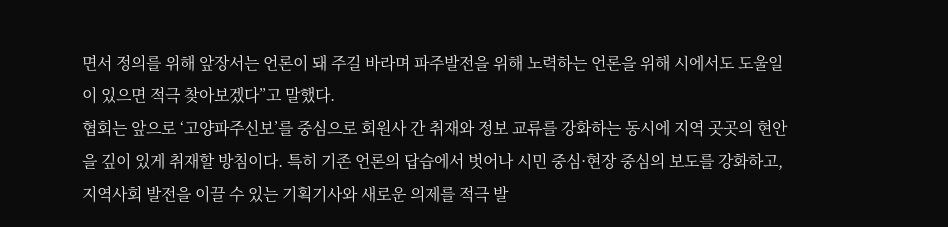면서 정의를 위해 앞장서는 언론이 돼 주길 바라며 파주발전을 위해 노력하는 언론을 위해 시에서도 도울일이 있으면 적극 찾아보겠다”고 말했다.
협회는 앞으로 ‘고양파주신보’를 중심으로 회원사 간 취재와 정보 교류를 강화하는 동시에 지역 곳곳의 현안을 깊이 있게 취재할 방침이다. 특히 기존 언론의 답습에서 벗어나 시민 중심·현장 중심의 보도를 강화하고, 지역사회 발전을 이끌 수 있는 기획기사와 새로운 의제를 적극 발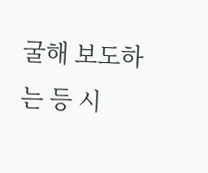굴해 보도하는 등 시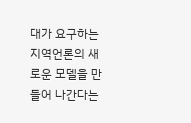대가 요구하는 지역언론의 새로운 모델을 만들어 나간다는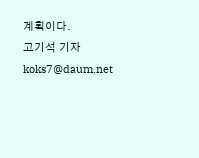계획이다.
고기석 기자 koks7@daum.net